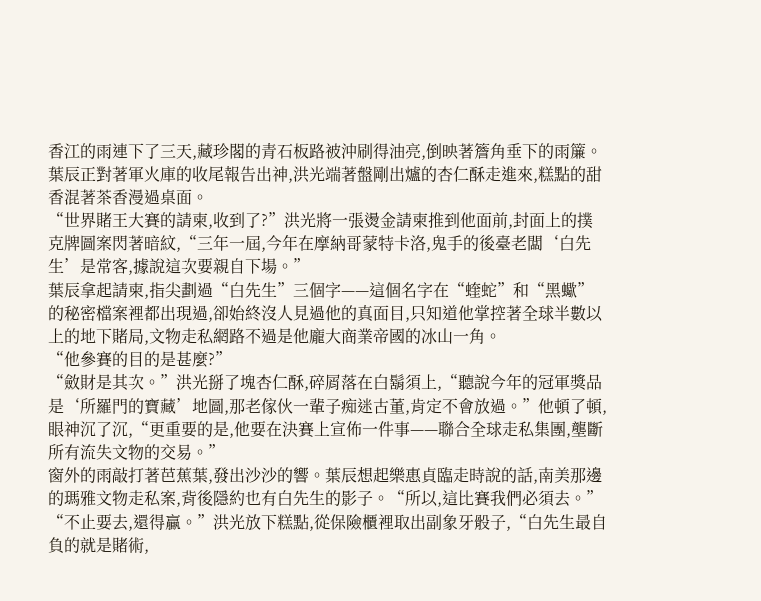香江的雨連下了三天,藏珍閣的青石板路被沖刷得油亮,倒映著簷角垂下的雨簾。葉辰正對著軍火庫的收尾報告出神,洪光端著盤剛出爐的杏仁酥走進來,糕點的甜香混著茶香漫過桌面。
“世界賭王大賽的請柬,收到了?”洪光將一張燙金請柬推到他面前,封面上的撲克牌圖案閃著暗紋,“三年一屆,今年在摩納哥蒙特卡洛,鬼手的後臺老闆‘白先生’是常客,據說這次要親自下場。”
葉辰拿起請柬,指尖劃過“白先生”三個字——這個名字在“蝰蛇”和“黑蠍”的秘密檔案裡都出現過,卻始終沒人見過他的真面目,只知道他掌控著全球半數以上的地下賭局,文物走私網路不過是他龐大商業帝國的冰山一角。
“他參賽的目的是甚麼?”
“斂財是其次。”洪光掰了塊杏仁酥,碎屑落在白鬍須上,“聽說今年的冠軍獎品是‘所羅門的寶藏’地圖,那老傢伙一輩子痴迷古董,肯定不會放過。”他頓了頓,眼神沉了沉,“更重要的是,他要在決賽上宣佈一件事——聯合全球走私集團,壟斷所有流失文物的交易。”
窗外的雨敲打著芭蕉葉,發出沙沙的響。葉辰想起樂惠貞臨走時說的話,南美那邊的瑪雅文物走私案,背後隱約也有白先生的影子。“所以,這比賽我們必須去。”
“不止要去,還得贏。”洪光放下糕點,從保險櫃裡取出副象牙骰子,“白先生最自負的就是賭術,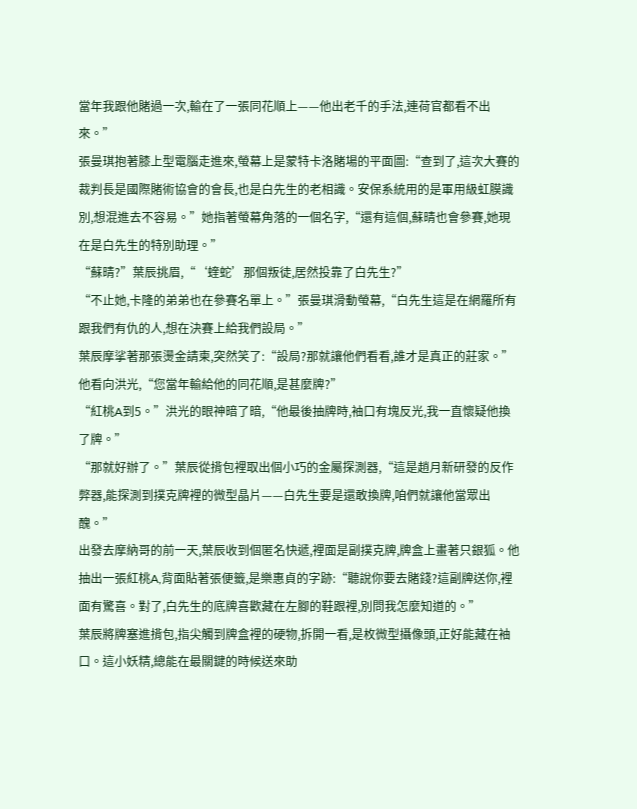當年我跟他賭過一次,輸在了一張同花順上——他出老千的手法,連荷官都看不出來。”
張曼琪抱著膝上型電腦走進來,螢幕上是蒙特卡洛賭場的平面圖:“查到了,這次大賽的裁判長是國際賭術協會的會長,也是白先生的老相識。安保系統用的是軍用級虹膜識別,想混進去不容易。”她指著螢幕角落的一個名字,“還有這個,蘇晴也會參賽,她現在是白先生的特別助理。”
“蘇晴?”葉辰挑眉,“‘蝰蛇’那個叛徒,居然投靠了白先生?”
“不止她,卡隆的弟弟也在參賽名單上。”張曼琪滑動螢幕,“白先生這是在網羅所有跟我們有仇的人,想在決賽上給我們設局。”
葉辰摩挲著那張燙金請柬,突然笑了:“設局?那就讓他們看看,誰才是真正的莊家。”他看向洪光,“您當年輸給他的同花順,是甚麼牌?”
“紅桃A到5。”洪光的眼神暗了暗,“他最後抽牌時,袖口有塊反光,我一直懷疑他換了牌。”
“那就好辦了。”葉辰從揹包裡取出個小巧的金屬探測器,“這是趙月新研發的反作弊器,能探測到撲克牌裡的微型晶片——白先生要是還敢換牌,咱們就讓他當眾出醜。”
出發去摩納哥的前一天,葉辰收到個匿名快遞,裡面是副撲克牌,牌盒上畫著只銀狐。他抽出一張紅桃A,背面貼著張便籤,是樂惠貞的字跡:“聽說你要去賭錢?這副牌送你,裡面有驚喜。對了,白先生的底牌喜歡藏在左腳的鞋跟裡,別問我怎麼知道的。”
葉辰將牌塞進揹包,指尖觸到牌盒裡的硬物,拆開一看,是枚微型攝像頭,正好能藏在袖口。這小妖精,總能在最關鍵的時候送來助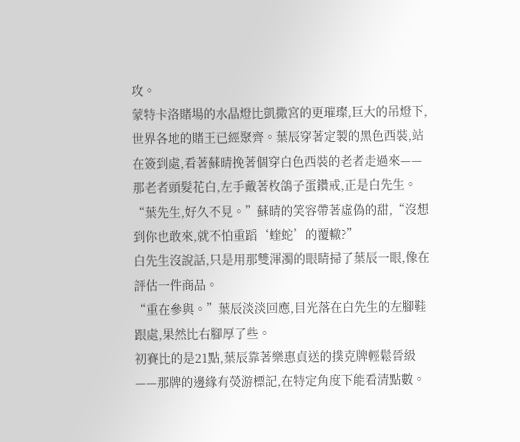攻。
蒙特卡洛賭場的水晶燈比凱撒宮的更璀璨,巨大的吊燈下,世界各地的賭王已經聚齊。葉辰穿著定製的黑色西裝,站在簽到處,看著蘇晴挽著個穿白色西裝的老者走過來——那老者頭髮花白,左手戴著枚鴿子蛋鑽戒,正是白先生。
“葉先生,好久不見。”蘇晴的笑容帶著虛偽的甜,“沒想到你也敢來,就不怕重蹈‘蝰蛇’的覆轍?”
白先生沒說話,只是用那雙渾濁的眼睛掃了葉辰一眼,像在評估一件商品。
“重在參與。”葉辰淡淡回應,目光落在白先生的左腳鞋跟處,果然比右腳厚了些。
初賽比的是21點,葉辰靠著樂惠貞送的撲克牌輕鬆晉級——那牌的邊緣有熒游標記,在特定角度下能看清點數。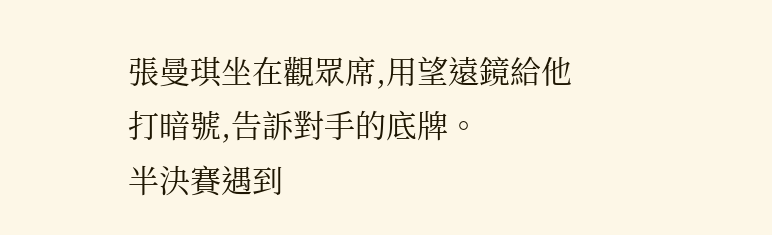張曼琪坐在觀眾席,用望遠鏡給他打暗號,告訴對手的底牌。
半決賽遇到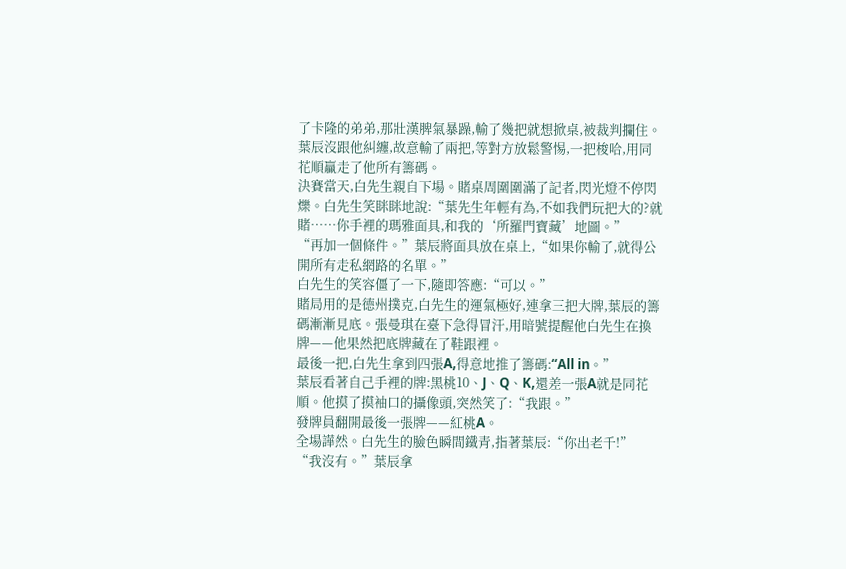了卡隆的弟弟,那壯漢脾氣暴躁,輸了幾把就想掀桌,被裁判攔住。葉辰沒跟他糾纏,故意輸了兩把,等對方放鬆警惕,一把梭哈,用同花順贏走了他所有籌碼。
決賽當天,白先生親自下場。賭桌周圍圍滿了記者,閃光燈不停閃爍。白先生笑眯眯地說:“葉先生年輕有為,不如我們玩把大的?就賭……你手裡的瑪雅面具,和我的‘所羅門寶藏’地圖。”
“再加一個條件。”葉辰將面具放在桌上,“如果你輸了,就得公開所有走私網路的名單。”
白先生的笑容僵了一下,隨即答應:“可以。”
賭局用的是德州撲克,白先生的運氣極好,連拿三把大牌,葉辰的籌碼漸漸見底。張曼琪在臺下急得冒汗,用暗號提醒他白先生在換牌——他果然把底牌藏在了鞋跟裡。
最後一把,白先生拿到四張A,得意地推了籌碼:“All in。”
葉辰看著自己手裡的牌:黑桃10、J、Q、K,還差一張A就是同花順。他摸了摸袖口的攝像頭,突然笑了:“我跟。”
發牌員翻開最後一張牌——紅桃A。
全場譁然。白先生的臉色瞬間鐵青,指著葉辰:“你出老千!”
“我沒有。”葉辰拿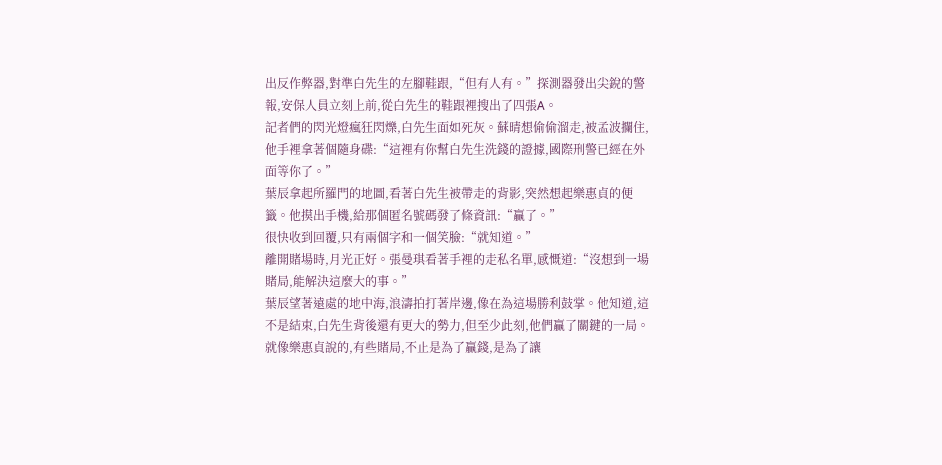出反作弊器,對準白先生的左腳鞋跟,“但有人有。”探測器發出尖銳的警報,安保人員立刻上前,從白先生的鞋跟裡搜出了四張A。
記者們的閃光燈瘋狂閃爍,白先生面如死灰。蘇晴想偷偷溜走,被孟波攔住,他手裡拿著個隨身碟:“這裡有你幫白先生洗錢的證據,國際刑警已經在外面等你了。”
葉辰拿起所羅門的地圖,看著白先生被帶走的背影,突然想起樂惠貞的便籤。他摸出手機,給那個匿名號碼發了條資訊:“贏了。”
很快收到回覆,只有兩個字和一個笑臉:“就知道。”
離開賭場時,月光正好。張曼琪看著手裡的走私名單,感慨道:“沒想到一場賭局,能解決這麼大的事。”
葉辰望著遠處的地中海,浪濤拍打著岸邊,像在為這場勝利鼓掌。他知道,這不是結束,白先生背後還有更大的勢力,但至少此刻,他們贏了關鍵的一局。
就像樂惠貞說的,有些賭局,不止是為了贏錢,是為了讓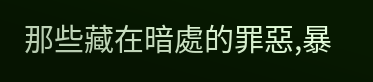那些藏在暗處的罪惡,暴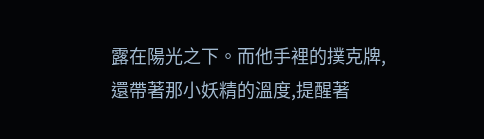露在陽光之下。而他手裡的撲克牌,還帶著那小妖精的溫度,提醒著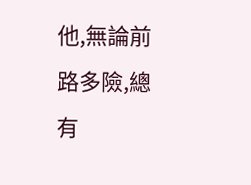他,無論前路多險,總有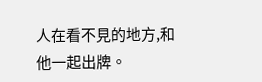人在看不見的地方,和他一起出牌。